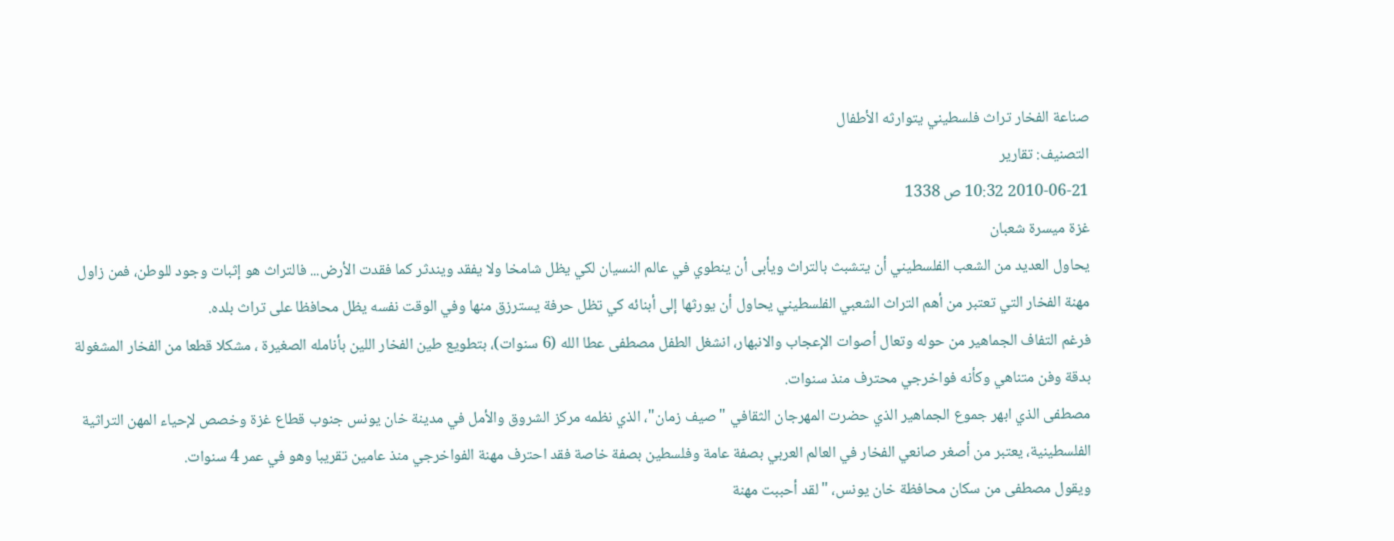صناعة الفخار تراث فلسطيني يتوارثه الأطفال
التصنيف: تقارير
2010-06-21 10:32 ص 1338
غزة ميسرة شعبان
يحاول العديد من الشعب الفلسطيني أن يتشبث بالتراث ويأبى أن ينطوي في عالم النسيان لكي يظل شامخا ولا يفقد ويندثر كما فقدت الأرض... فالتراث هو إثبات وجود للوطن، فمن زاول مهنة الفخار التي تعتبر من أهم التراث الشعبي الفلسطيني يحاول أن يورثها إلى أبنائه كي تظل حرفة يسترزق منها وفي الوقت نفسه يظل محافظا على تراث بلده.
فرغم التفاف الجماهير من حوله وتعال أصوات الإعجاب والانبهار، انشغل الطفل مصطفى عطا الله (6 سنوات)، بتطويع طين الفخار اللين بأنامله الصغيرة ، مشكلا قطعا من الفخار المشغولة بدقة وفن متناهي وكأنه فواخرجي محترف منذ سنوات.
مصطفى الذي ابهر جموع الجماهير الذي حضرت المهرجان الثقافي "صيف زمان"، الذي نظمه مركز الشروق والأمل في مدينة خان يونس جنوب قطاع غزة وخصص لإحياء المهن التراثية الفلسطينية، يعتبر من أصغر صانعي الفخار في العالم العربي بصفة عامة وفلسطين بصفة خاصة فقد احترف مهنة الفواخرجي منذ عامين تقريبا وهو في عمر 4 سنوات.
ويقول مصطفى من سكان محافظة خان يونس، "لقد أحببت مهنة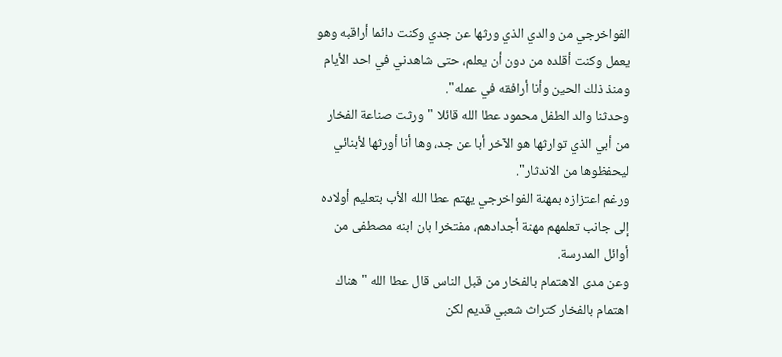الفواخرجي من والدي الذي ورثها عن جدي وكنت دائما أراقبه وهو يعمل وكنت أقلده من دون أن يعلم، حتى شاهدني في احد الأيام ومنذ ذلك الحين وأنا أرافقه في عمله".
وحدثنا والد الطفل محمود عطا الله قائلا "ورثت صناعة الفخار من أبي الذي توارثها هو الآخر أبا عن جد، وها أنا أورثها لأبنائي ليحفظوها من الاندثار".
ورغم اعتزازه بمهنة الفواخرجي يهتم عطا الله الأب بتعليم أولاده إلى جانب تعلمهم مهنة أجدادهم، مفتخرا بان ابنه مصطفى من أوائل المدرسة.
وعن مدى الاهتمام بالفخار من قبل الناس قال عطا الله "هناك اهتمام بالفخار كتراث شعبي قديم لكن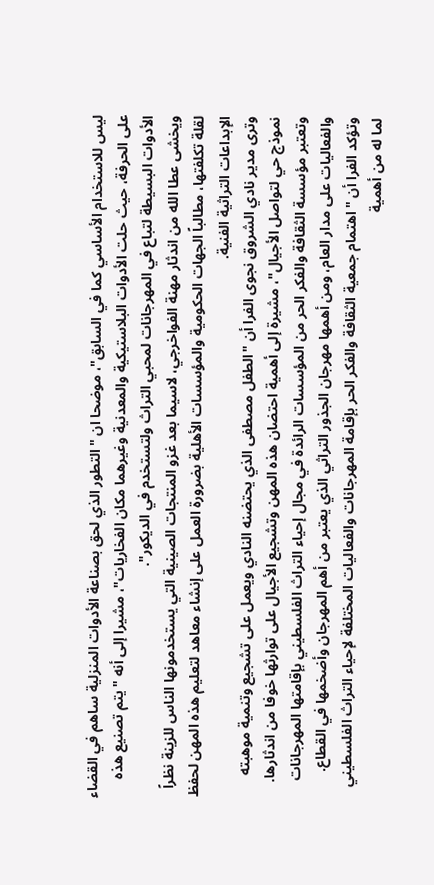ليس للاستخدام الأساسي كما في السابق"، موضحا ان "التطور الذي لحق بصناعة الأدوات المنزلية ساهم في القضاء على الحرفة، حيث حلت الأدوات البلاستيكية والمعدنية وغيرهما مكان الفخاريات"، مشيرا إلى أنه "يتم تصنيع هذه الأدوات البسيطة لتباع في المهرجانات لمحبي التراث ولتستخدم في الديكور".
ويخشى عطا الله من اندثار مهنة الفواخرجي، لاسيما بعد غزو المنتجات الصينية التي يستخدمونها الناس للزينة نظراً لقلة تكلفتها، مطالباً الجهات الحكومية والمؤسسات الأهلية بضرورة العمل على إنشاء معاهد لتعليم هذه المهن لحفظ الإبداعات التراثية الفنية.
وترى مدير نادي الشروق نجوى الفرا أن "الطفل مصطفى الذي يحتضنه النادي ويعمل على تشجيع وتنمية موهبته نموذج حي لتواصل الأجيال"، مشيرة إلى أهمية احتضان هذه المهن وتشجيع الأجيال على توارثها خوفا من اندثارها.
وتعتبر مؤسسة الثقافة والفكر الحر من المؤسسات الرائدة في مجال إحياء التراث الفلسطيني بإقامتها المهرجانات والفعاليات على مدار العام، ومن أهمها مهرجان الجذور التراثي الذي يعتبر من أهم المهرجان وأضخمها في القطاع.
وتؤكد الفرا أن "اهتمام جمعية الثقافة والفكر الحر بإقامة المهرجانات والفعاليات المختلفة لإحياء التراث الفلسطيني لما له من أهمية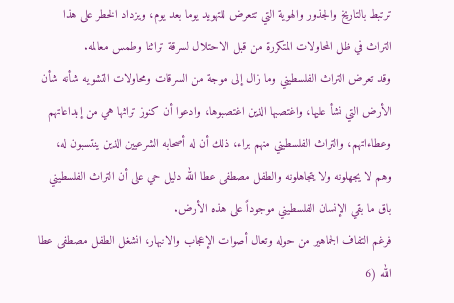ترتبط بالتاريخ والجذور والهوية التي تتعرض للتهويد يوما بعد يوم، ويزداد الخطر على هذا التراث في ظل المحاولات المتكررة من قبل الاحتلال لسرقة تراثنا وطمس معالمه.
وقد تعرض التراث الفلسطيني وما زال إلى موجة من السرقات ومحاولات التشويه شأنه شأن الأرض التي نشأ عليها، واغتصبها الذين اغتصبوها، وادعوا أن كنوز تراثها هي من إبداعاتهم وعطاءاتهم، والتراث الفلسطيني منهم براء، ذلك أن له أصحابه الشرعيين الذين ينتسبون له، وهم لا يجهلونه ولا يتجاهلونه والطفل مصطفى عطا الله دليل حي على أن التراث الفلسطيني باق ما بقي الإنسان الفلسطيني موجوداً على هذه الأرض.
فرغم التفاف الجماهير من حوله وتعال أصوات الإعجاب والانبهار، انشغل الطفل مصطفى عطا الله (6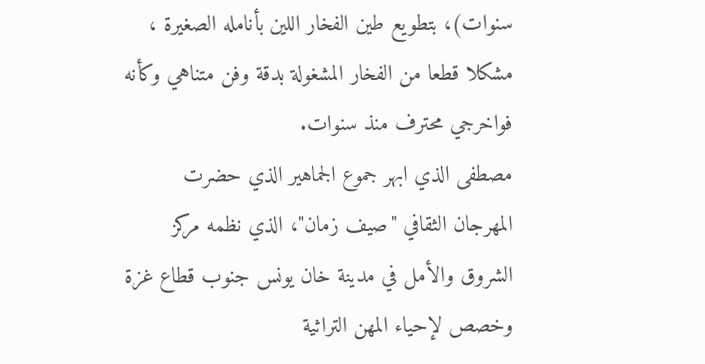سنوات)، بتطويع طين الفخار اللين بأنامله الصغيرة ، مشكلا قطعا من الفخار المشغولة بدقة وفن متناهي وكأنه فواخرجي محترف منذ سنوات.
مصطفى الذي ابهر جموع الجماهير الذي حضرت المهرجان الثقافي "صيف زمان"، الذي نظمه مركز الشروق والأمل في مدينة خان يونس جنوب قطاع غزة وخصص لإحياء المهن التراثية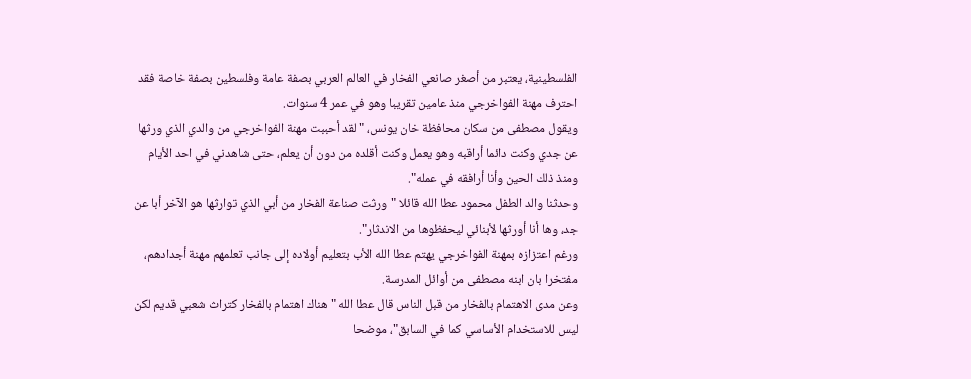الفلسطينية، يعتبر من أصغر صانعي الفخار في العالم العربي بصفة عامة وفلسطين بصفة خاصة فقد احترف مهنة الفواخرجي منذ عامين تقريبا وهو في عمر 4 سنوات.
ويقول مصطفى من سكان محافظة خان يونس، "لقد أحببت مهنة الفواخرجي من والدي الذي ورثها عن جدي وكنت دائما أراقبه وهو يعمل وكنت أقلده من دون أن يعلم، حتى شاهدني في احد الأيام ومنذ ذلك الحين وأنا أرافقه في عمله".
وحدثنا والد الطفل محمود عطا الله قائلا "ورثت صناعة الفخار من أبي الذي توارثها هو الآخر أبا عن جد، وها أنا أورثها لأبنائي ليحفظوها من الاندثار".
ورغم اعتزازه بمهنة الفواخرجي يهتم عطا الله الأب بتعليم أولاده إلى جانب تعلمهم مهنة أجدادهم، مفتخرا بان ابنه مصطفى من أوائل المدرسة.
وعن مدى الاهتمام بالفخار من قبل الناس قال عطا الله "هناك اهتمام بالفخار كتراث شعبي قديم لكن ليس للاستخدام الأساسي كما في السابق"، موضحا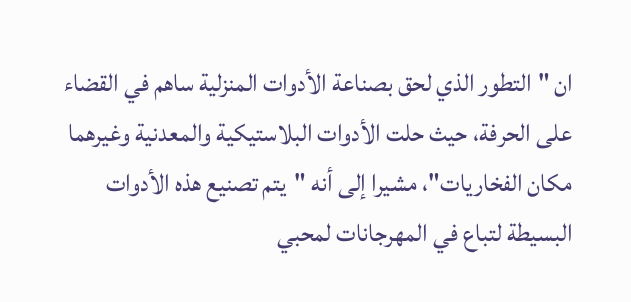ان "التطور الذي لحق بصناعة الأدوات المنزلية ساهم في القضاء على الحرفة، حيث حلت الأدوات البلاستيكية والمعدنية وغيرهما مكان الفخاريات"، مشيرا إلى أنه "يتم تصنيع هذه الأدوات البسيطة لتباع في المهرجانات لمحبي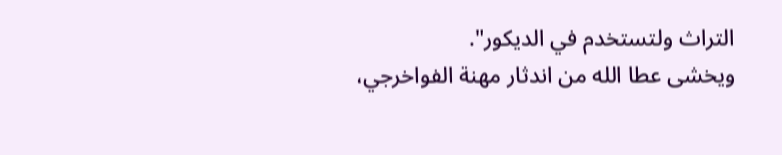التراث ولتستخدم في الديكور".
ويخشى عطا الله من اندثار مهنة الفواخرجي،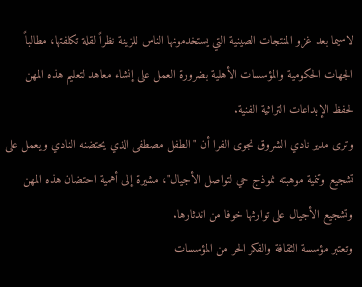لاسيما بعد غزو المنتجات الصينية التي يستخدمونها الناس للزينة نظراً لقلة تكلفتها، مطالباً الجهات الحكومية والمؤسسات الأهلية بضرورة العمل على إنشاء معاهد لتعليم هذه المهن لحفظ الإبداعات التراثية الفنية.
وترى مدير نادي الشروق نجوى الفرا أن "الطفل مصطفى الذي يحتضنه النادي ويعمل على تشجيع وتنمية موهبته نموذج حي لتواصل الأجيال"، مشيرة إلى أهمية احتضان هذه المهن وتشجيع الأجيال على توارثها خوفا من اندثارها.
وتعتبر مؤسسة الثقافة والفكر الحر من المؤسسات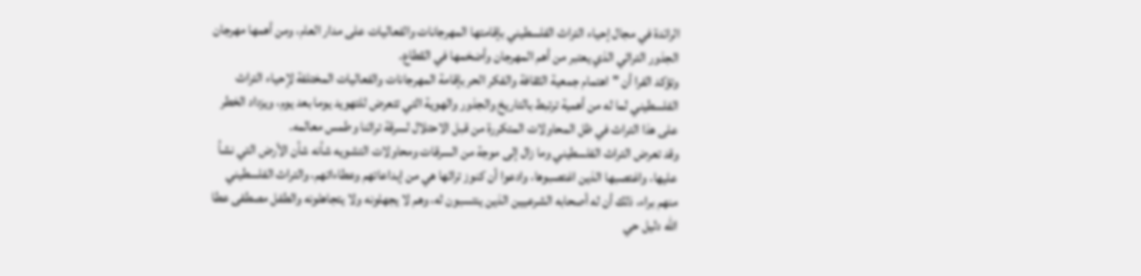الرائدة في مجال إحياء التراث الفلسطيني بإقامتها المهرجانات والفعاليات على مدار العام، ومن أهمها مهرجان الجذور التراثي الذي يعتبر من أهم المهرجان وأضخمها في القطاع.
وتؤكد الفرا أن "اهتمام جمعية الثقافة والفكر الحر بإقامة المهرجانات والفعاليات المختلفة لإحياء التراث الفلسطيني لما له من أهمية ترتبط بالتاريخ والجذور والهوية التي تتعرض للتهويد يوما بعد يوم، ويزداد الخطر على هذا التراث في ظل المحاولات المتكررة من قبل الاحتلال لسرقة تراثنا وطمس معالمه.
وقد تعرض التراث الفلسطيني وما زال إلى موجة من السرقات ومحاولات التشويه شأنه شأن الأرض التي نشأ عليها، واغتصبها الذين اغتصبوها، وادعوا أن كنوز تراثها هي من إبداعاتهم وعطاءاتهم، والتراث الفلسطيني منهم براء، ذلك أن له أصحابه الشرعيين الذين ينتسبون له، وهم لا يجهلونه ولا يتجاهلونه والطفل مصطفى عطا الله دليل حي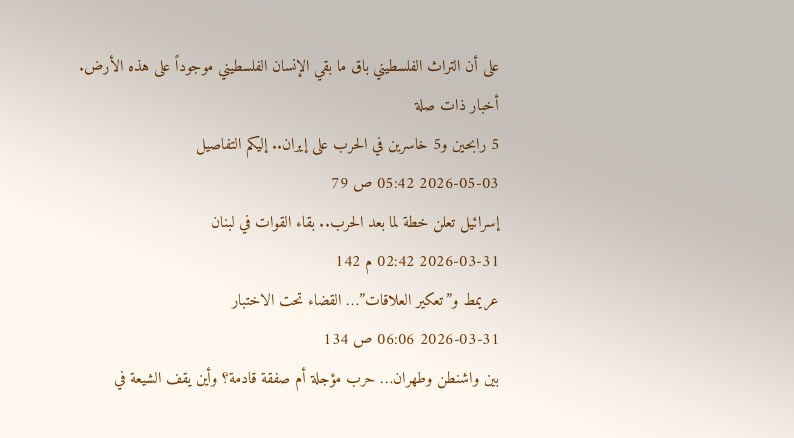على أن التراث الفلسطيني باق ما بقي الإنسان الفلسطيني موجوداً على هذه الأرض.
أخبار ذات صلة
5 رابحين و5 خاسرين في الحرب على إيران.. إليكم التفاصيل
2026-05-03 05:42 ص 79
إسرائيل تعلن خطة لما بعد الحرب.. بقاء القوات في لبنان
2026-03-31 02:42 م 142
عريمط و”تعكير العلاقات”… القضاء تحت الاختبار
2026-03-31 06:06 ص 134
بين واشنطن وطهران… حرب مؤجلة أم صفقة قادمة؟ وأين يقف الشيعة في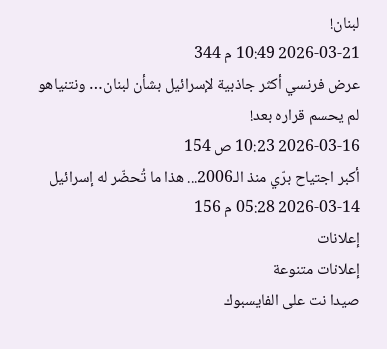لبنان!
2026-03-21 10:49 م 344
عرض فرنسي أكثر جاذبية لإسرائيل بشأن لبنان… ونتنياهو لم يحسم قراره بعد!
2026-03-16 10:23 ص 154
أكبر اجتياح برّي منذ الـ2006... هذا ما تُحضّر له إسرائيل
2026-03-14 05:28 م 156
إعلانات
إعلانات متنوعة
صيدا نت على الفايسبوك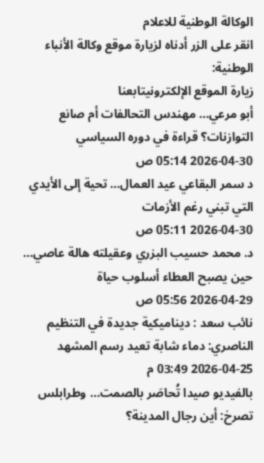الوكالة الوطنية للاعلام
انقر على الزر أدناه لزيارة موقع وكالة الأنباء الوطنية:
زيارة الموقع الإلكترونيتابعنا
أبو مرعي… مهندس التحالفات أم صانع التوازنات؟ قراءة في دوره السياسي
2026-04-30 05:14 ص
د سمر البقاعي عيد العمال… تحية إلى الأيدي التي تبني رغم الأزمات
2026-04-30 05:11 ص
د. محمد حسيب البزري وعقيلته هالة عاصي… حين يصبح العطاء أسلوب حياة
2026-04-29 05:56 ص
نائب سعد : ديناميكية جديدة في التنظيم الناصري: دماء شابة تعيد رسم المشهد
2026-04-25 03:49 م
بالفيديو صيدا تُحاصَر بالصمت… وطرابلس تصرخ: أين رجال المدينة؟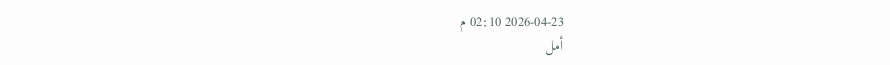2026-04-23 02:10 م
أمل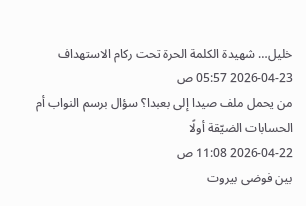خليل… شهيدة الكلمة الحرة تحت ركام الاستهداف
2026-04-23 05:57 ص
من يحمل ملف صيدا إلى بعبدا؟ سؤال برسم النواب أم الحسابات الضيّقة أولًا
2026-04-22 11:08 ص
بين فوضى بيروت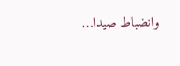وانضباط صيدا…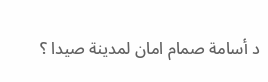د أسامة صمام امان لمدينة صيدا ؟